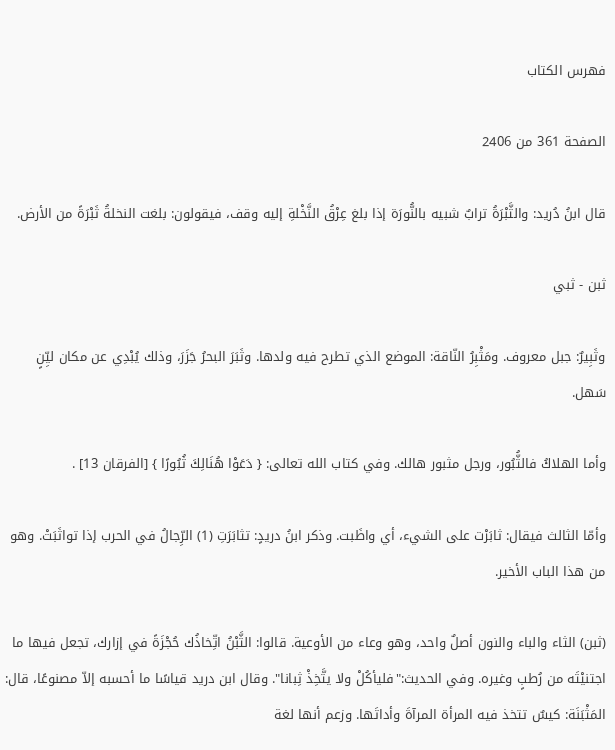فهرس الكتاب

الصفحة 361 من 2406

قال ابنُ دُريد: والثَّبْرَةُ ترابٌ شبيه بالنُّورَة إذا بلغ عِرْقُ النَّخْلةِ إليه وقف، فيقولون: بلغت النخلةُ ثَبْرَةً من الأرض.

ثبن - ثبي

وثَبِيرٌ: جبل معروف. ومَثْبِرُ النّاقة: الموضع الذي تطرح فيه ولدها. وثَبَرَ البحرُ جَزَرَ، وذلك يُبْدِي عن مكان ليِّنٍ سَهل.

وأما الهلاكُ فالثُّبُور، ورجل مثبور هالك. وفي كتاب الله تعالى: { دَعَوْا هُنَالِكَ ثُبُورًا } [الفرقان 13] .

وأمّا الثالث فيقال: ثابَرْت على الشيء، أي واظَبت. وذكر ابنُ دريدٍ: تثابَرَتِ (1) الرِّجالُ في الحرب إذا تواثَبَتْ. وهو من هذا الباب الأخير.

(ثبن) الثاء والباء والنون أصلٌ واحد، وهو وعاء من الأوعية. قالوا: الثَّبْنُ اتِّخاذُك حُجْزَةً في إزارك، تجعل فيها ما اجتنيْتَه من رُطبٍ وغيره. وفي الحديث:"فليأكُلْ ولا يتَّخِذْ ثِبانا". وقال ابن دريد قياسًا ما أحسبه إلاّ مصنوعًا، قال: المَثْبَنَة: كيسٌ تتخذ فيه المرأة المرآةَ وأداتَها. وزعم أنها لغة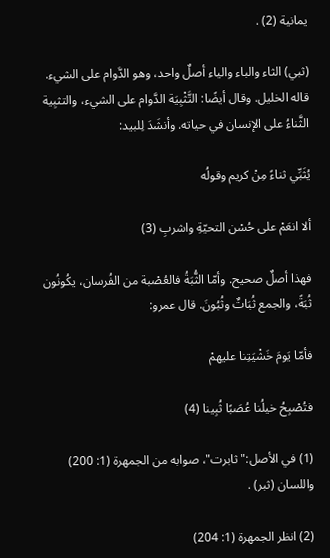يمانية (2) .

(ثبي) الثاء والباء والياء أصلٌ واحد، وهو الدَّوام على الشيء. قاله الخليل. وقال أيضًا: التَّثْبِيَة الدَّوام على الشيء، والتثبِية الثَّناءُ على الإنسان في حياته. وأنشَدَ لِلبيد:

يُثَبِّي ثناءً مِنْ كريم وقولُه

ألا انعَمْ على حُسْن التحيّةِ واشربِ (3)

فهذا أصلٌ صحيح. وأمّا الثُّبَةُ فالعُصْبة من الفُرسان، يكُونُون ثُبَةً، والجمع ثُبَاتٌ وثُبُونَ. قال عمرو:

فأمّا يَومَ خَشْيَتِنا عليهمْ

فتُصْبِحُ خيلُنا عُصَبًا ثُبِينا (4)

(1) في الأصل:"ثابرت"، صوابه من الجمهرة (1: 200) واللسان (ثبر) .

(2) انظر الجمهرة (1: 204)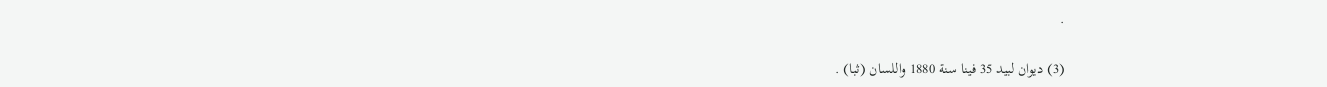.

(3) ديوان لبيد 35 فينا سنة 1880 واللسان (ثبا) .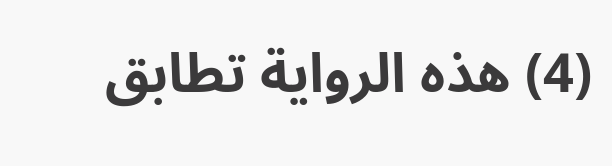(4) هذه الرواية تطابق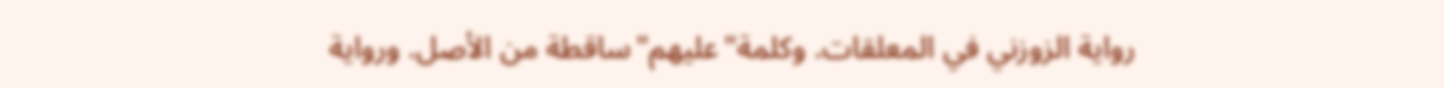رواية الزوزني في المعلقات. وكلمة"عليهم"ساقطة من الأصل. ورواية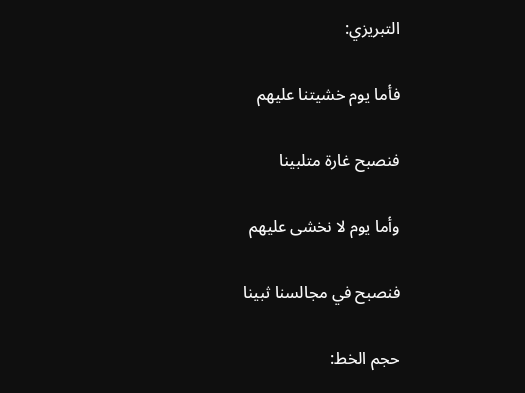التبريزي:

فأما يوم خشيتنا عليهم

فنصبح غارة متلبينا

وأما يوم لا نخشى عليهم

فنصبح في مجالسنا ثبينا

حجم الخط: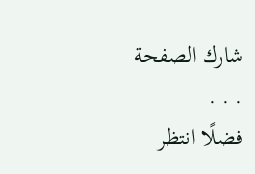شارك الصفحة
. . .
فضلًا انتظر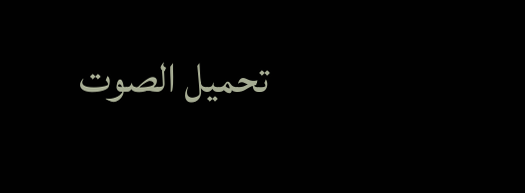تحميل الصوت